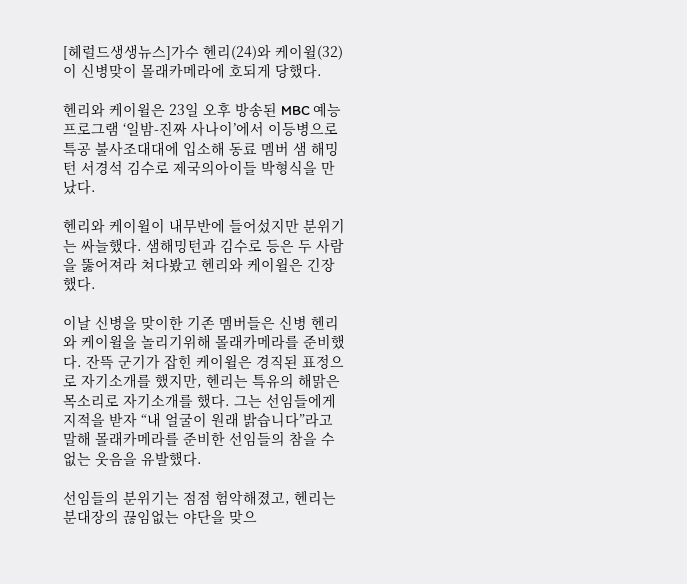[헤럴드생생뉴스]가수 헨리(24)와 케이윌(32)이 신병맞이 몰래카메라에 호되게 당했다.

헨리와 케이윌은 23일 오후 방송된 MBC 예능프로그램 ‘일밤-진짜 사나이’에서 이등병으로 특공 불사조대대에 입소해 동료 멤버 샘 해밍턴 서경석 김수로 제국의아이들 박형식을 만났다.

헨리와 케이윌이 내무반에 들어섰지만 분위기는 싸늘했다. 샘해밍턴과 김수로 등은 두 사람을 뚫어져라 쳐다봤고 헨리와 케이윌은 긴장했다.

이날 신병을 맞이한 기존 멤버들은 신병 헨리와 케이윌을 놀리기위해 몰래카메라를 준비했다. 잔뜩 군기가 잡힌 케이윌은 경직된 표정으로 자기소개를 했지만, 헨리는 특유의 해맑은 목소리로 자기소개를 했다. 그는 선임들에게 지적을 받자 “내 얼굴이 원래 밝습니다”라고 말해 몰래카메라를 준비한 선임들의 참을 수 없는 웃음을 유발했다.

선임들의 분위기는 점점 험악해졌고, 헨리는 분대장의 끊임없는 야단을 맞으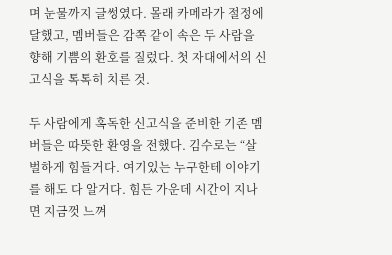며 눈물까지 글썽였다. 몰래 카메라가 절정에 달했고, 멤버들은 감쪽 같이 속은 두 사람을 향해 기쁨의 환호를 질렀다. 첫 자대에서의 신고식을 톡톡히 치른 것.

두 사람에게 혹독한 신고식을 준비한 기존 멤버들은 따뜻한 환영을 전했다. 김수로는 “살벌하게 힘들거다. 여기있는 누구한테 이야기를 해도 다 알거다. 힘든 가운데 시간이 지나면 지금껏 느껴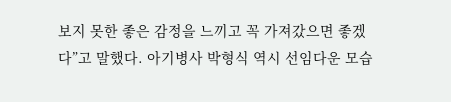보지 못한 좋은 감정을 느끼고 꼭 가져갔으면 좋겠다”고 말했다. 아기병사 박형식 역시 선임다운 모습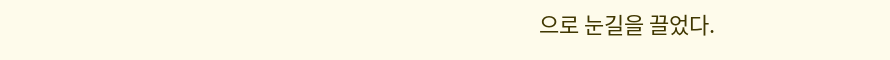으로 눈길을 끌었다.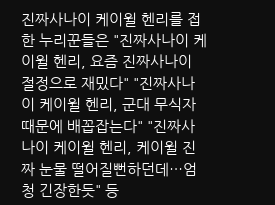진짜사나이 케이윌 헨리를 접한 누리꾼들은 "진짜사나이 케이윌 헨리, 요즘 진짜사나이 절정으로 재밌다" "진짜사나이 케이윌 헨리, 군대 무식자 때문에 배꼽잡는다" "진짜사나이 케이윌 헨리, 케이윌 진짜 눈물 떨어질뻔하던데…엄청 긴장한듯" 등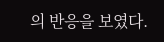의 반응을 보였다.